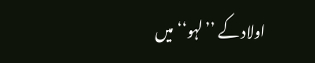اولاد کے ’’لہو‘‘ میں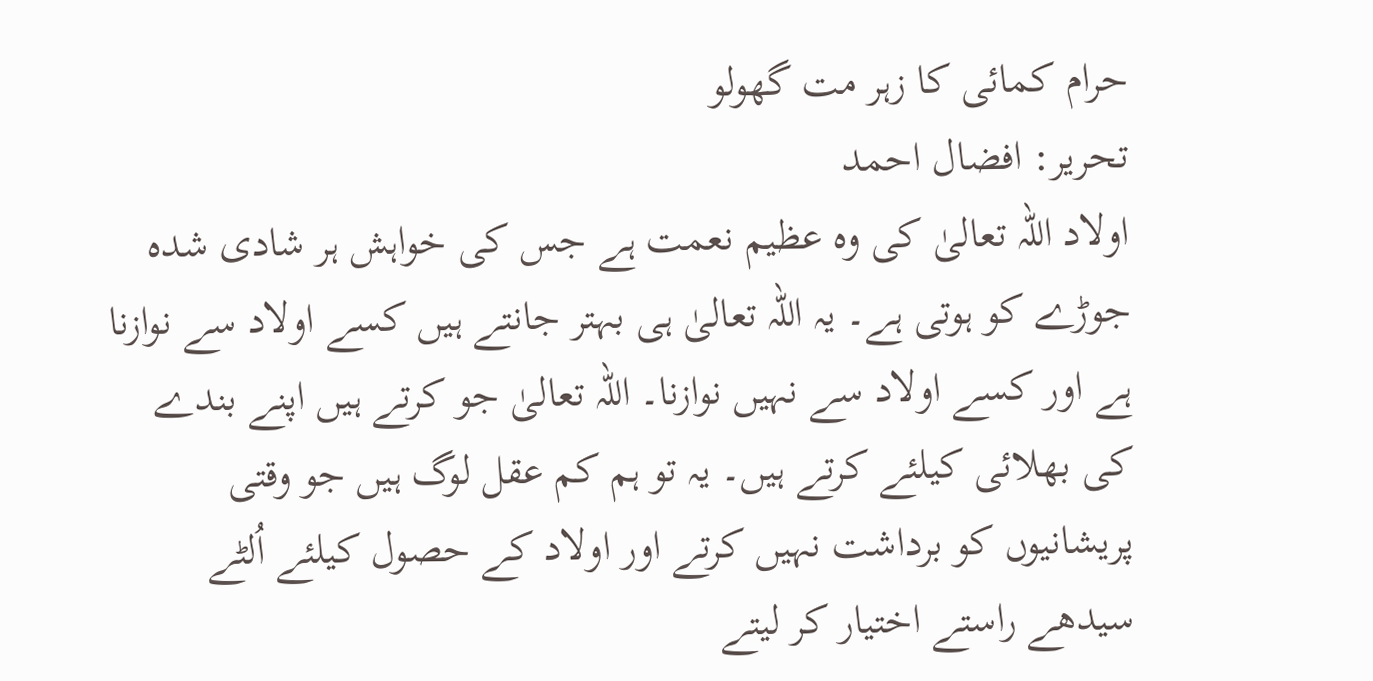حرام کمائی کا زہر مت گھولو
تحریر: افضال احمد
اولاد اللہ تعالیٰ کی وہ عظیم نعمت ہے جس کی خواہش ہر شادی شدہ جوڑے کو ہوتی ہے۔ یہ اللہ تعالیٰ ہی بہتر جانتے ہیں کسے اولاد سے نوازنا ہے اور کسے اولاد سے نہیں نوازنا۔ اللہ تعالیٰ جو کرتے ہیں اپنے بندے کی بھلائی کیلئے کرتے ہیں۔ یہ تو ہم کم عقل لوگ ہیں جو وقتی پریشانیوں کو برداشت نہیں کرتے اور اولاد کے حصول کیلئے اُلٹے سیدھے راستے اختیار کر لیتے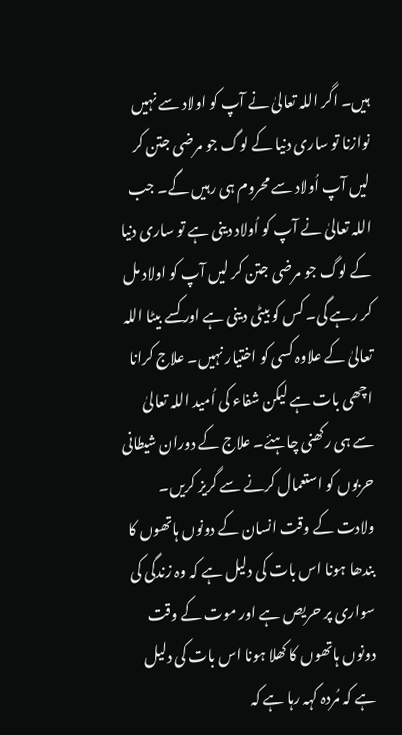ہیں۔ اگر اللہ تعالیٰ نے آپ کو اولاد سے نہیں نوازنا تو ساری دنیا کے لوگ جو مرضی جتن کر لیں آپ اُولاد سے محروم ہی رہیں گے۔ جب اللہ تعالیٰ نے آپ کو اُولاد دینی ہے تو ساری دنیا کے لوگ جو مرضی جتن کر لیں آپ کو اولاد مل کر رہے گی۔ کس کو بیٹی دینی ہے اور کسے بیٹا اللہ تعالیٰ کے علاوہ کسی کو اختیار نہیں۔ علاج کرانا اچھی بات ہے لیکن شفاء کی اُمید اللہ تعالیٰ سے ہی رکھنی چاہئے۔ علاج کے دوران شیطانی حربوں کو استعمال کرنے سے گریز کریں۔
ولادت کے وقت انسان کے دونوں ہاتھوں کا بندھا ہونا اس بات کی دلیل ہے کہ وہ زندگی کی سواری پر حریص ہے اور موت کے وقت دونوں ہاتھوں کا کھلا ہونا اس بات کی دلیل ہے کہ مُردہ کہہ رہا ہے کہ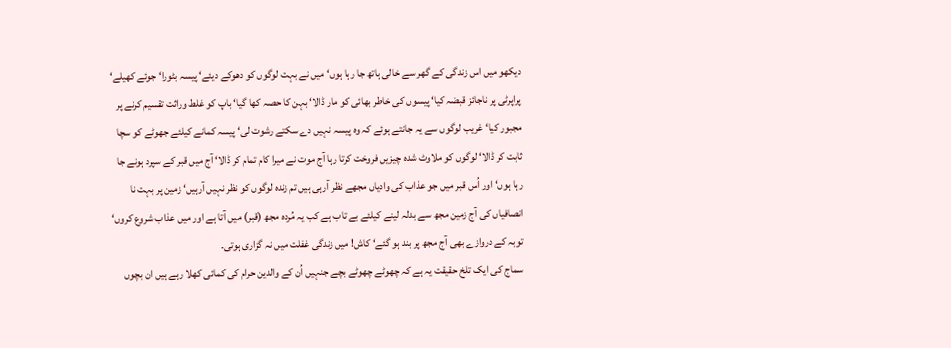دیکھو میں اس زندگی کے گھر سے خالی ہاتھ جا رہا ہوں‘ میں نے بہت لوگوں کو دھوکے دیئے‘ پیسہ بٹورا‘ جوئے کھیلے‘ پراپرٹی پر ناجائز قبضہ کیا‘ پیسوں کی خاطر بھائی کو مار ڈالا‘ بہن کا حصہ کھا گیا‘ باپ کو غلط وراثت تقسیم کرنے پر مجبور کیا‘ غریب لوگوں سے یہ جانتے ہوئے کہ وہ پیسہ نہیں دے سکتے رشوت لی‘ پیسہ کمانے کیلئے جھوٹے کو سچا ثابت کر ڈالا‘ لوگوں کو ملاوٹ شدہ چیزیں فروخت کرتا رہا آج موت نے میرا کام تمام کر ڈالا‘ آج میں قبر کے سپرد ہونے جا رہا ہوں‘ اور اُس قبر میں جو عذاب کی وادیاں مجھے نظر آرہی ہیں تم زندہ لوگوں کو نظر نہیں آرہیں‘ زمین پر بہت نا انصافیاں کی آج زمین مجھ سے بدلہ لینے کیلئے بے تاب ہے کب یہ مُردہ مجھ (قبر) میں آتا ہے اور میں عذاب شروع کروں‘ توبہ کے دروازے بھی آج مجھ پر بند ہو گئے‘ کاش! میں زندگی غفلت میں نہ گزاری ہوتی۔
سماج کی ایک تلخ حقیقت یہ ہے کہ چھوٹے چھوٹے بچے جنہیں اُن کے والدین حرام کی کمائی کھلا رہے ہیں ان بچوں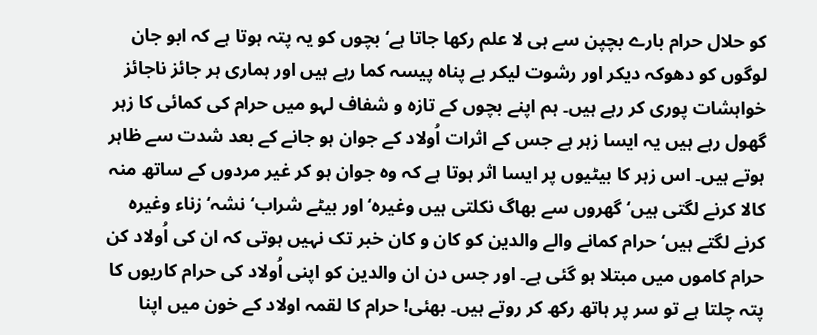کو حلال حرام بارے بچپن سے ہی لا علم رکھا جاتا ہے‘ بچوں کو یہ پتہ ہوتا ہے کہ ابو جان لوگوں کو دھوکہ دیکر اور رشوت لیکر بے پناہ پیسہ کما رہے ہیں اور ہماری ہر جائز ناجائز خواہشات پوری کر رہے ہیں۔ ہم اپنے بچوں کے تازہ و شفاف لہو میں حرام کی کمائی کا زہر گھول رہے ہیں یہ ایسا زہر ہے جس کے اثرات اُولاد کے جوان ہو جانے کے بعد شدت سے ظاہر ہوتے ہیں۔ اس زہر کا بیٹیوں پر ایسا اثر ہوتا ہے کہ وہ جوان ہو کر غیر مردوں کے ساتھ منہ کالا کرنے لگتی ہیں‘ گھروں سے بھاگ نکلتی ہیں وغیرہ‘ اور بیٹے شراب‘ نشہ‘ زناء وغیرہ کرنے لگتے ہیں‘ حرام کمانے والے والدین کو کان و کان خبر تک نہیں ہوتی کہ ان کی اُولاد کن حرام کاموں میں مبتلا ہو گئی ہے۔ اور جس دن ان والدین کو اپنی اُولاد کی حرام کاریوں کا پتہ چلتا ہے تو سر پر ہاتھ رکھ کر روتے ہیں۔ بھئی! حرام کا لقمہ اولاد کے خون میں اپنا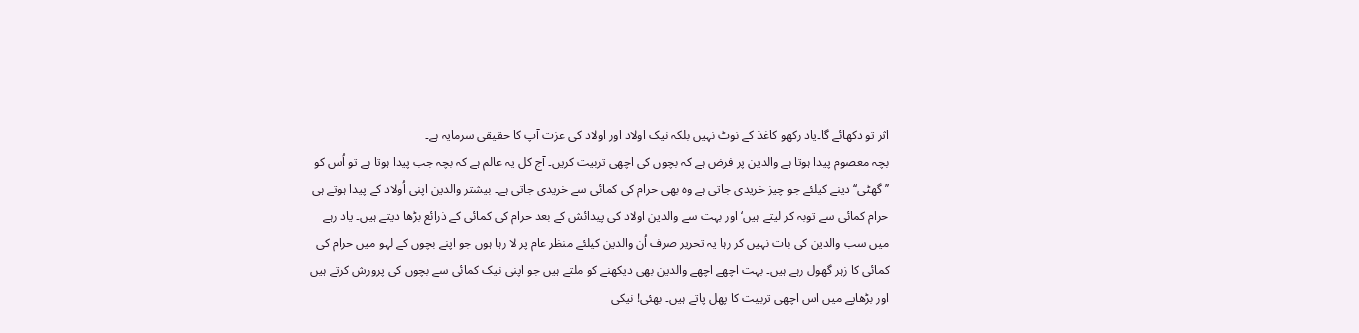اثر تو دکھائے گا۔یاد رکھو کاغذ کے نوٹ نہیں بلکہ نیک اولاد اور اولاد کی عزت آپ کا حقیقی سرمایہ ہے۔
بچہ معصوم پیدا ہوتا ہے والدین پر فرض ہے کہ بچوں کی اچھی تربیت کریں۔ آج کل یہ عالم ہے کہ بچہ جب پیدا ہوتا ہے تو اُس کو ’’گھٹی‘‘ دینے کیلئے جو چیز خریدی جاتی ہے وہ بھی حرام کی کمائی سے خریدی جاتی ہے۔ بیشتر والدین اپنی اُولاد کے پیدا ہوتے ہی حرام کمائی سے توبہ کر لیتے ہیں‘ اور بہت سے والدین اولاد کی پیدائش کے بعد حرام کی کمائی کے ذرائع بڑھا دیتے ہیں۔ یاد رہے میں سب والدین کی بات نہیں کر رہا یہ تحریر صرف اُن والدین کیلئے منظر عام پر لا رہا ہوں جو اپنے بچوں کے لہو میں حرام کی کمائی کا زہر گھول رہے ہیں۔ بہت اچھے اچھے والدین بھی دیکھنے کو ملتے ہیں جو اپنی نیک کمائی سے بچوں کی پرورش کرتے ہیں اور بڑھاپے میں اس اچھی تربیت کا پھل پاتے ہیں۔ بھئی! نیکی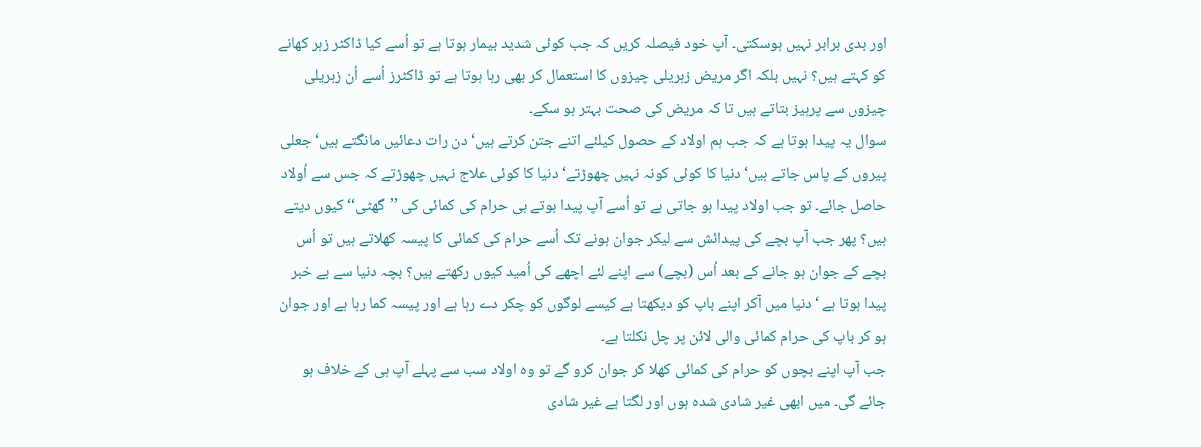اور بدی برابر نہیں ہوسکتی۔ آپ خود فیصلہ کریں کہ جب کوئی شدید بیمار ہوتا ہے تو اُسے کیا ڈاکٹر زہر کھانے کو کہتے ہیں؟ نہیں بلکہ اگر مریض زہریلی چیزوں کا استعمال کر بھی رہا ہوتا ہے تو ڈاکٹرز اُسے اُن زہریلی چیزوں سے پرہیز بتاتے ہیں تا کہ مریض کی صحت بہتر ہو سکے۔
سوال یہ پیدا ہوتا ہے کہ جب ہم اولاد کے حصول کیلئے اتنے جتن کرتے ہیں‘ دن رات دعائیں مانگتے ہیں‘ جعلی پیروں کے پاس جاتے ہیں‘ دنیا کا کوئی کونہ نہیں چھوڑتے‘ دنیا کا کوئی علاج نہیں چھوڑتے کہ جس سے اُولاد حاصل جائے۔ تو جب اولاد پیدا ہو جاتی ہے تو اُسے آپ پیدا ہوتے ہی حرام کی کمائی کی ’’گھٹی‘‘ کیوں دیتے ہیں؟ پھر جب آپ بچے کی پیدائش سے لیکر جوان ہونے تک اُسے حرام کی کمائی کا پیسہ کھلاتے ہیں تو اُس بچے کے جوان ہو جانے کے بعد اُس (بچے) سے اپنے لئے اچھے کی اُمید کیوں رکھتے ہیں؟ بچہ دنیا سے بے خبر پیدا ہوتا ہے ‘دنیا میں آکر اپنے باپ کو دیکھتا ہے کیسے لوگوں کو چکر دے رہا ہے اور پیسہ کما رہا ہے اور جوان ہو کر باپ کی حرام کمائی والی لائن پر چل نکلتا ہے۔
جب آپ اپنے بچوں کو حرام کی کمائی کھلا کر جوان کرو گے تو وہ اولاد سب سے پہلے آپ ہی کے خلاف ہو جائے گی۔ میں ابھی غیر شادی شدہ ہوں اور لگتا ہے غیر شادی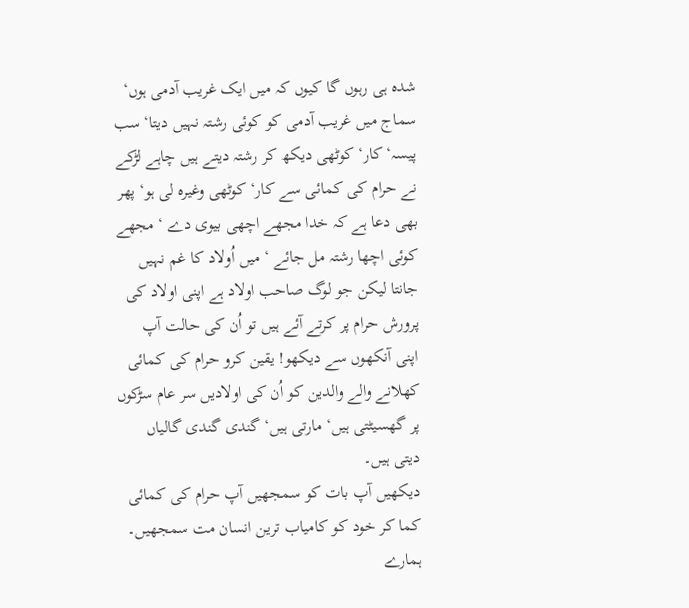شدہ ہی رہوں گا کیوں کہ میں ایک غریب آدمی ہوں‘ سماج میں غریب آدمی کو کوئی رشتہ نہیں دیتا‘ سب پیسہ‘ کار‘ کوٹھی دیکھ کر رشتہ دیتے ہیں چاہے لڑکے نے حرام کی کمائی سے کار‘ کوٹھی وغیرہ لی ہو‘ پھر بھی دعا ہے کہ خدا مجھے اچھی بیوی دے ‘ مجھے کوئی اچھا رشتہ مل جائے ‘ میں اُولاد کا غم نہیں جانتا لیکن جو لوگ صاحب اولاد ہے اپنی اولاد کی پرورش حرام پر کرتے آئے ہیں تو اُن کی حالت آپ اپنی آنکھوں سے دیکھو! یقین کرو حرام کی کمائی کھلانے والے والدین کو اُن کی اولادیں سر عام سڑکوں پر گھسیٹتی ہیں‘ مارتی ہیں‘ گندی گندی گالیاں دیتی ہیں۔
دیکھیں آپ بات کو سمجھیں آپ حرام کی کمائی کما کر خود کو کامیاب ترین انسان مت سمجھیں۔ ہمارے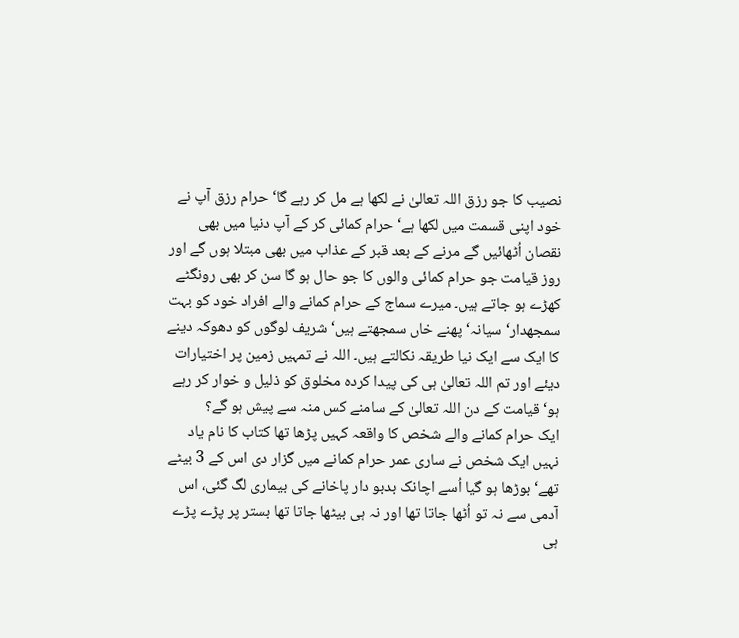نصیب کا جو رزق اللہ تعالیٰ نے لکھا ہے مل کر رہے گا‘ حرام رزق آپ نے خود اپنی قسمت میں لکھا ہے‘ حرام کمائی کر کے آپ دنیا میں بھی نقصان اُٹھائیں گے مرنے کے بعد قبر کے عذاب میں بھی مبتلا ہوں گے اور روز قیامت جو حرام کمائی والوں کا جو حال ہو گا سن کر بھی رونگٹے کھڑے ہو جاتے ہیں۔ میرے سماج کے حرام کمانے والے افراد خود کو بہت سمجھدار‘ سیانہ‘ پھنے خاں سمجھتے ہیں‘ شریف لوگوں کو دھوکہ دینے کا ایک سے ایک نیا طریقہ نکالتے ہیں۔ اللہ نے تمہیں زمین پر اختیارات دیئے اور تم اللہ تعالیٰ ہی کی پیدا کردہ مخلوق کو ذلیل و خوار کر رہے ہو‘ قیامت کے دن اللہ تعالیٰ کے سامنے کس منہ سے پیش ہو گے؟
ایک حرام کمانے والے شخص کا واقعہ کہیں پڑھا تھا کتاب کا نام یاد نہیں ایک شخص نے ساری عمر حرام کمانے میں گزار دی اس کے 3 بیٹے تھے‘ بوڑھا ہو گیا اُسے اچانک بدبو دار پاخانے کی بیماری لگ گئی، اس آدمی سے نہ تو اُٹھا جاتا تھا اور نہ ہی بیٹھا جاتا تھا بستر پر پڑے پڑے ہی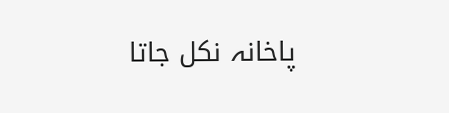پاخانہ نکل جاتا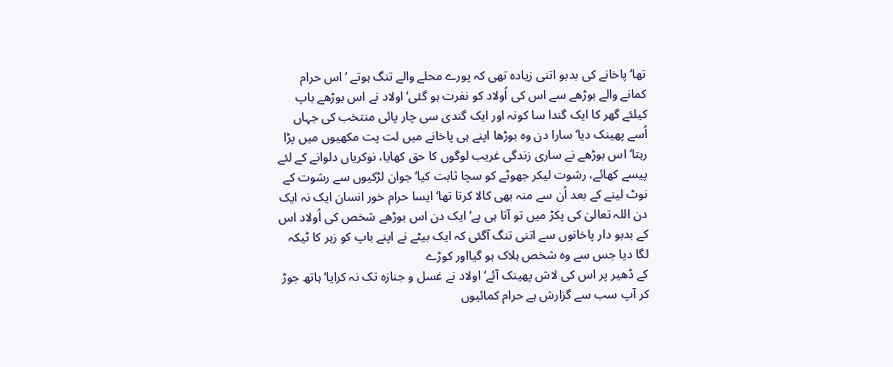تھا‘ پاخانے کی بدبو اتنی زیادہ تھی کہ پورے محلے والے تنگ ہوتے ‘ اس حرام کمانے والے بوڑھے سے اس کی اُولاد کو نفرت ہو گئی‘ اولاد نے اس بوڑھے باپ کیلئے گھر کا ایک گندا سا کونہ اور ایک گندی سی چار پائی منتخب کی جہاں اُسے پھینک دیا‘ سارا دن وہ بوڑھا اپنے ہی پاخانے میں لت پت مکھیوں میں پڑا رہتا‘ اس بوڑھے نے ساری زندگی غریب لوگوں کا حق کھایا، نوکریاں دلوانے کے لئے پیسے کھائے، رشوت لیکر جھوٹے کو سچا ثابت کیا‘ جوان لڑکیوں سے رشوت کے نوٹ لینے کے بعد اُن سے منہ بھی کالا کرتا تھا‘ ایسا حرام خور انسان ایک نہ ایک دن اللہ تعالیٰ کی پکڑ میں تو آتا ہی ہے‘ ایک دن اس بوڑھے شخص کی اُولاد اس کے بدبو دار پاخانوں سے اتنی تنگ آگئی کہ ایک بیٹے نے اپنے باپ کو زہر کا ٹیکہ لگا دیا جس سے وہ شخص ہلاک ہو گیااور کوڑے
کے ڈھیر پر اس کی لاش پھینک آئے‘ اولاد نے غسل و جنازہ تک نہ کرایا‘ ہاتھ جوڑ کر آپ سب سے گزارش ہے حرام کمائیوں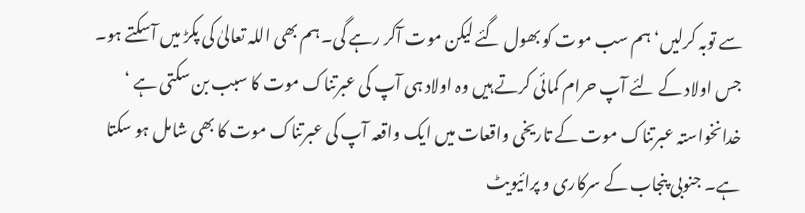سے توبہ کرلیں‘ ہم سب موت کو بھول گئے لیکن موت آکر رہے گی۔ ہم بھی اللہ تعالیٰ کی پکڑ میں آسکتے ہو۔ جس اولاد کے لئے آپ حرام کمائی کرتے ہیں وہ اولاد ہی آپ کی عبرتناک موت کا سبب بن سکتی ہے ‘ خدانخواستہ عبرتناک موت کے تاریخی واقعات میں ایک واقعہ آپ کی عبرتناک موت کا بھی شامل ہو سکتا ہے۔ جنوبی پنجاب کے سرکاری و پرائیویٹ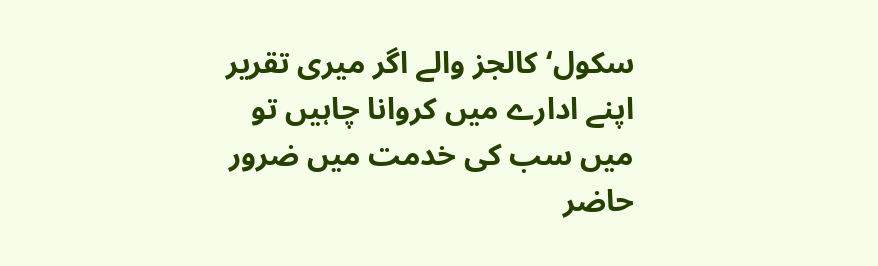سکول‘ کالجز والے اگر میری تقریر اپنے ادارے میں کروانا چاہیں تو میں سب کی خدمت میں ضرور حاضر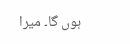ہوں گا۔ میرا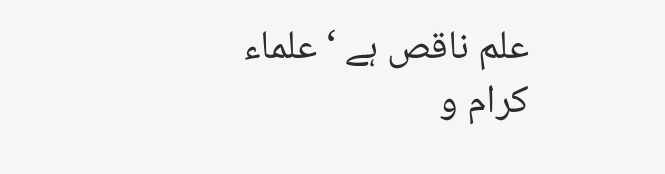علم ناقص ہے ‘ علماء کرام و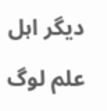دیگر اہل علم لوگ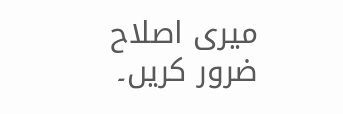میری اصلاح ضرور کریں۔